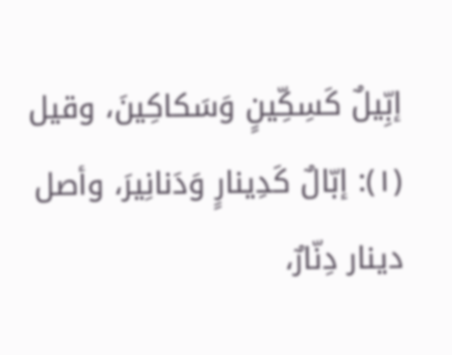إبِّيلٌ كَسِكِّينٍ وَسَكاكِينَ، وقيل (١): إبّالٌ كَدِينارٍ وَدَنانِيرَ، وأصل دينار دِنّارٌ،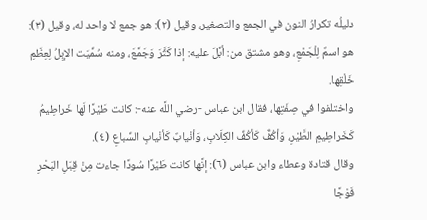دليلُه تكرارُ النون في الجمع والتصغير، وقيل (٢): هو جمع لا واحد له، وقيل (٣): هو اسمٌ لِلْجَمْعِ، وهو مشتق من: أبَّلَ عليه: إذا كَثَّرَ وَجَمَّعَ، ومنه سُمِّيَت الإبِلُ لِعِظَمِ خَلْقِها.
واختلفوا في صِفَتِها، فقال ابن عباس -رضي اللَّه عنه-: كانت طَيْرًا لَها خَراطِيمُ كَخَراطِيمِ الطَّيْرِ، وَأكُفٌّ كَأكُفِّ الكِلَابِ، وَأنْيابٌ كَأنْيابِ السِّباعِ (٤).
وقال قتادة وعطاء وابن عباس (٦): إنَّها كانت طَيْرًا سُودًا جاءت مِنْ قِبَلِ البَحْرِ فَوْجًا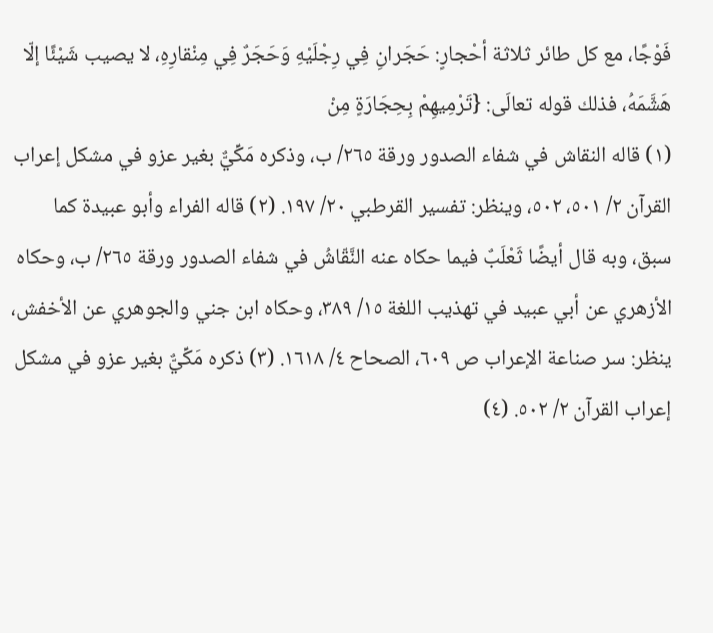فَوْجًا، مع كل طائر ثلاثة أحْجارٍ: حَجَرانِ فِي رِجْلَيْهِ وَحَجَرٌ فِي مِنْقارِهِ، لا يصيب شَيْئًا إلّا هَشَّمَهُ، فذلك قوله تعالَى: {تَرْمِيهِمْ بِحِجَارَةٍ مِنْ
(١) قاله النقاش في شفاء الصدور ورقة ٢٦٥/ ب، وذكره مَكِّيٌّ بغير عزو في مشكل إعراب القرآن ٢/ ٥٠١، ٥٠٢، وينظر: تفسير القرطبي ٢٠/ ١٩٧. (٢) قاله الفراء وأبو عبيدة كما سبق، وبه قال أيضًا ثَعْلَبٌ فيما حكاه عنه النَّقّاشُ في شفاء الصدور ورقة ٢٦٥/ ب، وحكاه الأزهري عن أبي عبيد في تهذيب اللغة ١٥/ ٣٨٩، وحكاه ابن جني والجوهري عن الأخفش، ينظر: سر صناعة الإعراب ص ٦٠٩، الصحاح ٤/ ١٦١٨. (٣) ذكره مَكِّيٌّ بغير عزو في مشكل إعراب القرآن ٢/ ٥٠٢. (٤)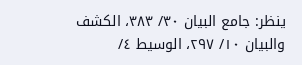ينظر: جامع البيان ٣٠/ ٣٨٣، الكشف والبيان ١٠/ ٢٩٧، الوسيط ٤/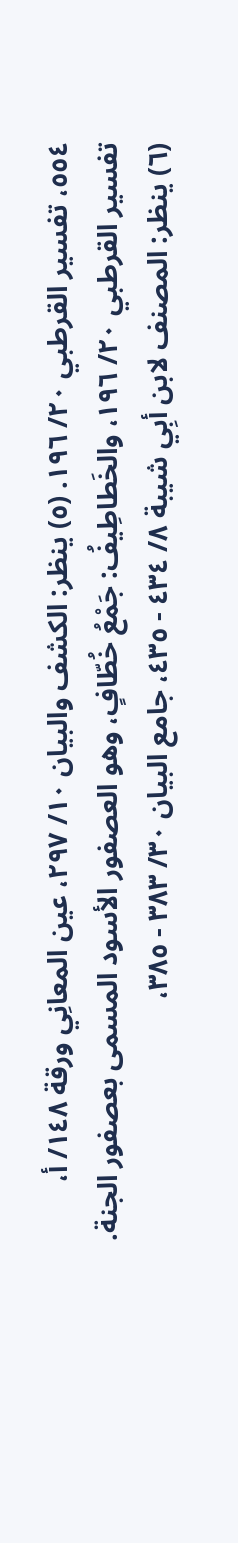٥٥٤، تفسير القرطبي ٢٠/ ١٩٦. (٥) ينظر: الكشف والبيان ١٠/ ٢٩٧، عين المعانِي ورقة ١٤٨/ أ، تفسير القرطبي ٢٠/ ١٩٦، والخَطاطِيفُ: جَمْعُ خُطّافٍ، وهو العصفور الأسود المسمى بعصفور الجنة. (٦) ينظر: المصنف لابن أبِي شيبة ٨/ ٤٣٤ - ٤٣٥، جامع البيان ٣٠/ ٣٨٣ - ٣٨٥،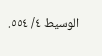الوسيط ٤/ ٥٥٤.